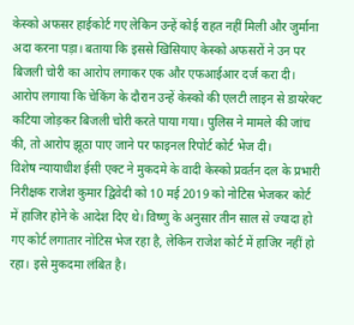केस्को अफसर हाईकोर्ट गए लेकिन उन्हें कोई राहत नहीं मिली और जुर्माना अदा करना पड़ा। बताया कि इससे खिसियाए केस्को अफसरों ने उन पर बिजली चोरी का आरोप लगाकर एक और एफआईआर दर्ज करा दी। आरोप लगाया कि चेकिंग के दौरान उन्हें केस्को की एलटी लाइन से डायरेक्ट कटिया जोड़कर बिजली चोरी करते पाया गया। पुलिस ने मामले की जांच की, तो आरोप झूठा पाए जाने पर फाइनल रिपोर्ट कोर्ट भेज दी।
विशेष न्यायाधीश ईसी एक्ट ने मुकदमे के वादी केस्को प्रवर्तन दल के प्रभारी निरीक्षक राजेश कुमार द्विवेदी को 10 मई 2019 को नोटिस भेजकर कोर्ट में हाजिर होने के आदेश दिए थे। विष्णु के अनुसार तीन साल से ज्यादा हो गए कोर्ट लगातार नोटिस भेज रहा है, लेकिन राजेश कोर्ट में हाजिर नहीं हो रहा। इसे मुकदमा लंबित है।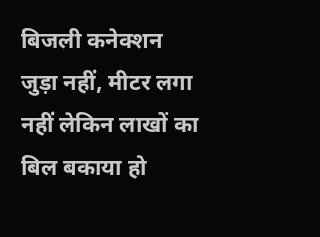बिजली कनेक्शन जुड़ा नहीं, मीटर लगा नहीं लेकिन लाखों का बिल बकाया हो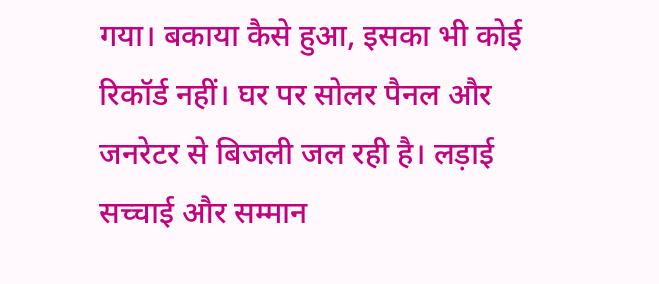गया। बकाया कैसे हुआ, इसका भी कोई रिकॉर्ड नहीं। घर पर सोलर पैनल और जनरेटर से बिजली जल रही है। लड़ाई सच्चाई और सम्मान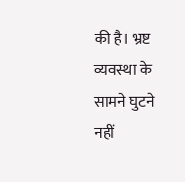की है। भ्रष्ट व्यवस्था के सामने घुटने नहीं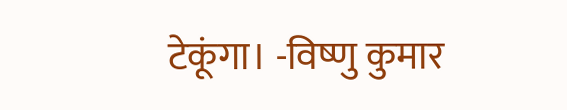टेकूंगा। -विष्णु कुमार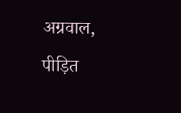अग्रवाल, पीड़ित